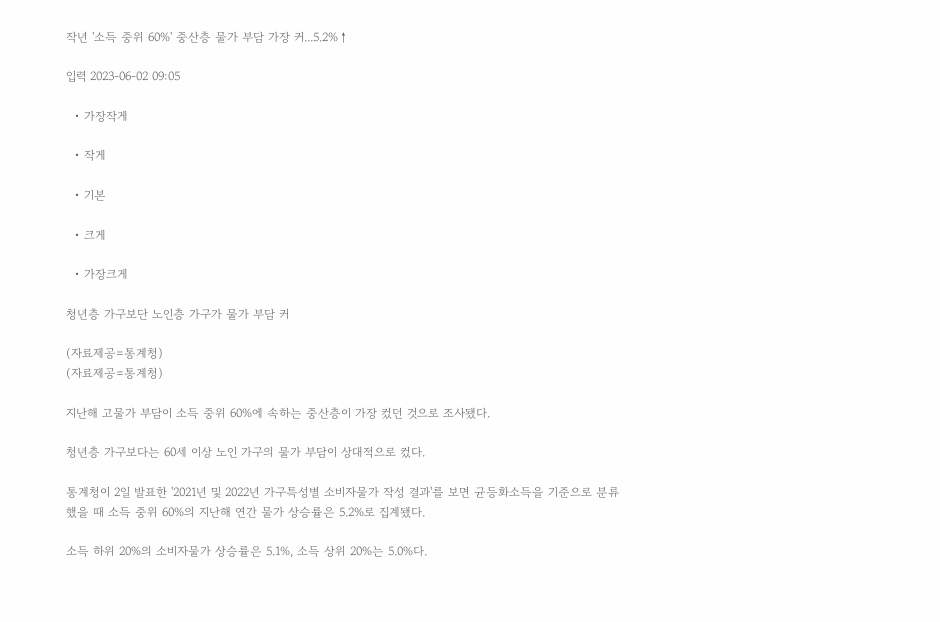작년 '소득 중위 60%' 중산층 물가 부담 가장 커...5.2%↑

입력 2023-06-02 09:05

  • 가장작게

  • 작게

  • 기본

  • 크게

  • 가장크게

청년층 가구보단 노인층 가구가 물가 부담 커

(자료제공=통계청)
(자료제공=통계청)

지난해 고물가 부담이 소득 중위 60%에 속하는 중산층이 가장 컸던 것으로 조사됐다.

청년층 가구보다는 60세 이상 노인 가구의 물가 부담이 상대적으로 컸다.

통계청이 2일 발표한 '2021년 및 2022년 가구특성별 소비자물가 작성 결과'를 보면 균등화소득을 기준으로 분류했을 때 소득 중위 60%의 지난해 연간 물가 상승률은 5.2%로 집계됐다.

소득 하위 20%의 소비자물가 상승률은 5.1%, 소득 상위 20%는 5.0%다.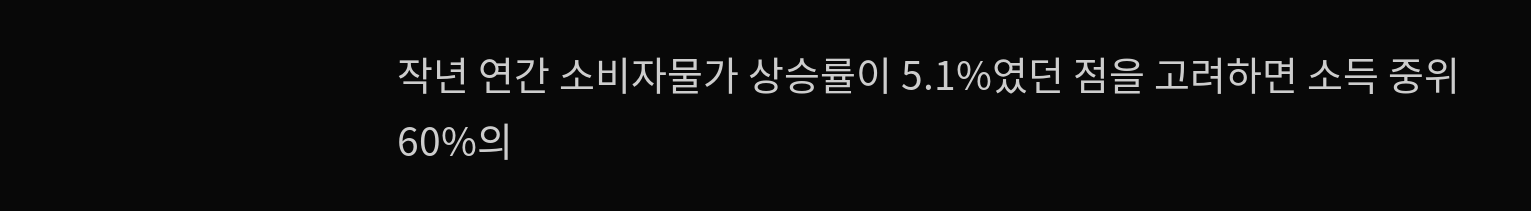작년 연간 소비자물가 상승률이 5.1%였던 점을 고려하면 소득 중위 60%의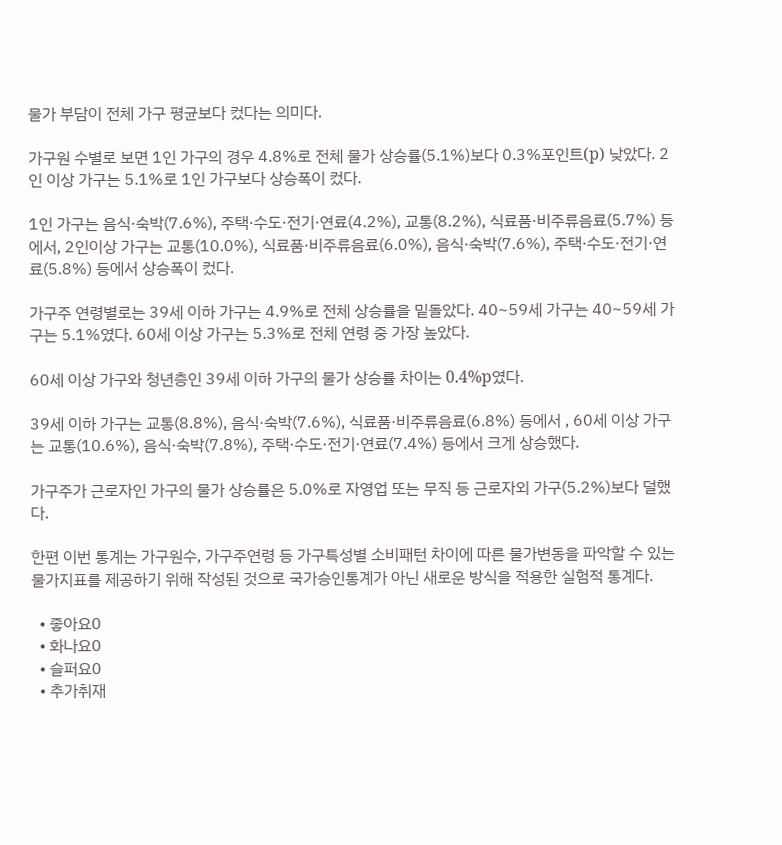물가 부담이 전체 가구 평균보다 컸다는 의미다.

가구원 수별로 보면 1인 가구의 경우 4.8%로 전체 물가 상승률(5.1%)보다 0.3%포인트(p) 낮았다. 2인 이상 가구는 5.1%로 1인 가구보다 상승폭이 컸다.

1인 가구는 음식·숙박(7.6%), 주택·수도·전기·연료(4.2%), 교통(8.2%), 식료품·비주류음료(5.7%) 등에서, 2인이상 가구는 교통(10.0%), 식료품·비주류음료(6.0%), 음식·숙박(7.6%), 주택·수도·전기·연료(5.8%) 등에서 상승폭이 컸다.

가구주 연령별로는 39세 이하 가구는 4.9%로 전체 상승률을 밑돌았다. 40~59세 가구는 40~59세 가구는 5.1%였다. 60세 이상 가구는 5.3%로 전체 연령 중 가장 높았다.

60세 이상 가구와 청년층인 39세 이하 가구의 물가 상승률 차이는 0.4%p였다.

39세 이하 가구는 교통(8.8%), 음식·숙박(7.6%), 식료품·비주류음료(6.8%) 등에서 , 60세 이상 가구는 교통(10.6%), 음식·숙박(7.8%), 주택·수도·전기·연료(7.4%) 등에서 크게 상승했다.

가구주가 근로자인 가구의 물가 상승률은 5.0%로 자영업 또는 무직 등 근로자외 가구(5.2%)보다 덜했다.

한편 이번 통계는 가구원수, 가구주연령 등 가구특성별 소비패턴 차이에 따른 물가변동을 파악할 수 있는 물가지표를 제공하기 위해 작성된 것으로 국가승인통계가 아닌 새로운 방식을 적용한 실험적 통계다.

  • 좋아요0
  • 화나요0
  • 슬퍼요0
  • 추가취재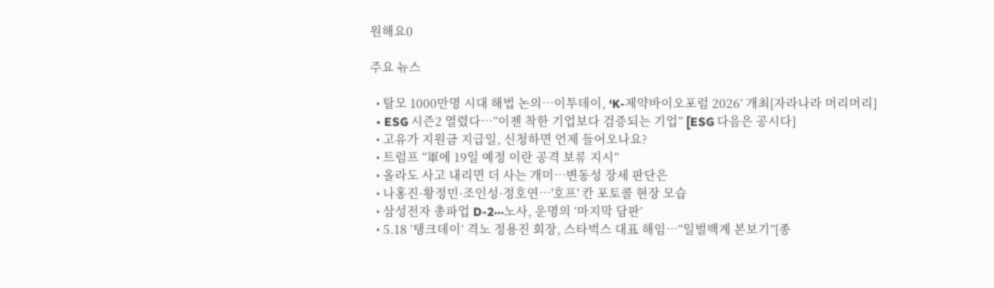원해요0

주요 뉴스

  • 탈모 1000만명 시대 해법 논의…이투데이, ‘K-제약바이오포럼 2026’ 개최[자라나라 머리머리]
  • ESG 시즌2 열렸다…“이젠 착한 기업보다 검증되는 기업” [ESG 다음은 공시다]
  • 고유가 지원금 지급일, 신청하면 언제 들어오나요?
  • 트럼프 “軍에 19일 예정 이란 공격 보류 지시”
  • 올라도 사고 내리면 더 사는 개미…변동성 장세 판단은
  • 나홍진·황정민·조인성·정호연…'호프' 칸 포토콜 현장 모습
  • 삼성전자 총파업 D-2⋯노사, 운명의 ‘마지막 담판’
  • 5.18 ‘탱크데이’ 격노 정용진 회장, 스타벅스 대표 해임…“일벌백계 본보기”[종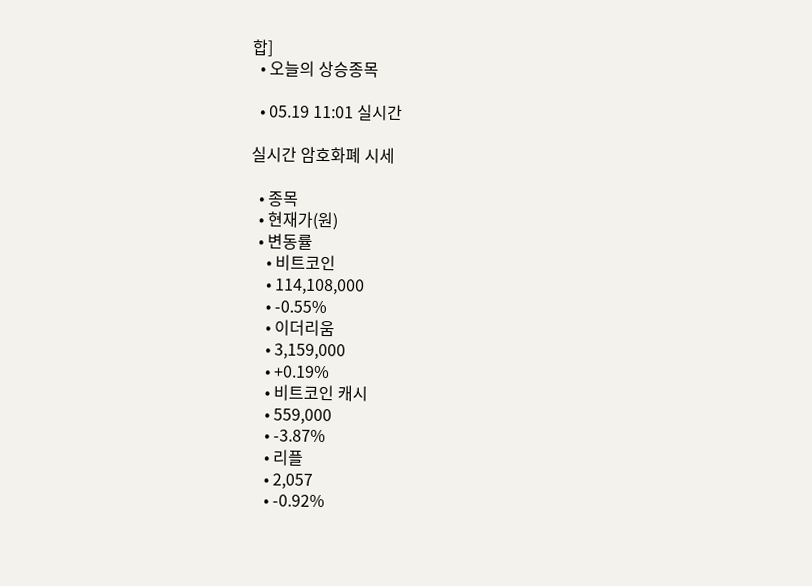합]
  • 오늘의 상승종목

  • 05.19 11:01 실시간

실시간 암호화폐 시세

  • 종목
  • 현재가(원)
  • 변동률
    • 비트코인
    • 114,108,000
    • -0.55%
    • 이더리움
    • 3,159,000
    • +0.19%
    • 비트코인 캐시
    • 559,000
    • -3.87%
    • 리플
    • 2,057
    • -0.92%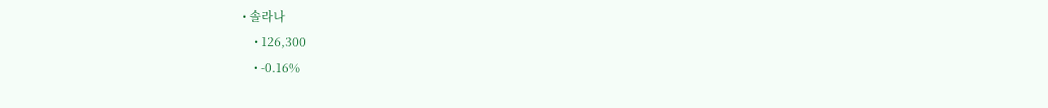• 솔라나
    • 126,300
    • -0.16%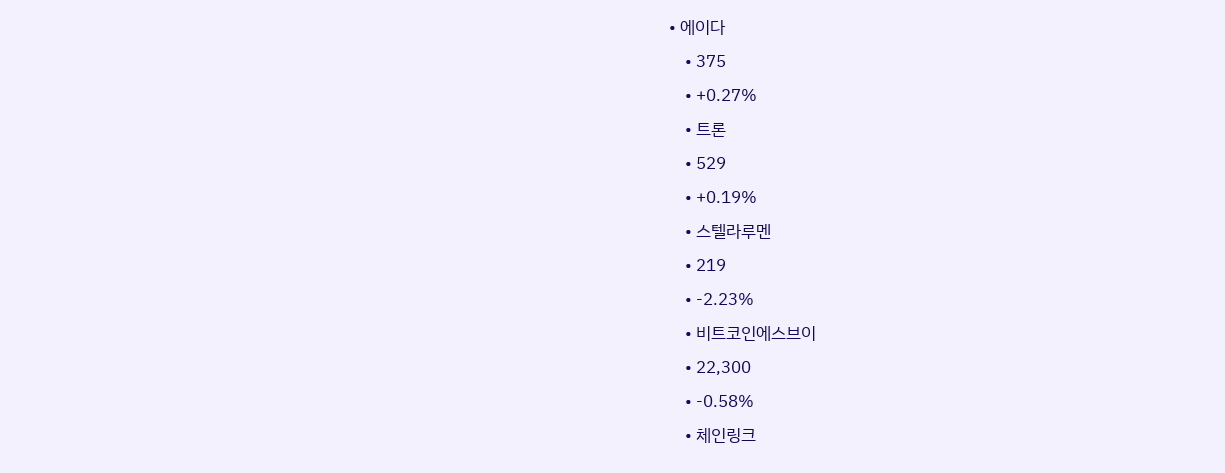• 에이다
    • 375
    • +0.27%
    • 트론
    • 529
    • +0.19%
    • 스텔라루멘
    • 219
    • -2.23%
    • 비트코인에스브이
    • 22,300
    • -0.58%
    • 체인링크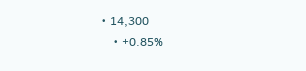• 14,300
    • +0.85%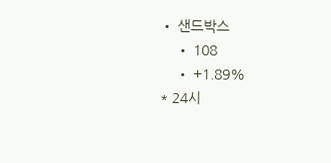• 샌드박스
    • 108
    • +1.89%
* 24시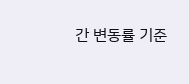간 변동률 기준